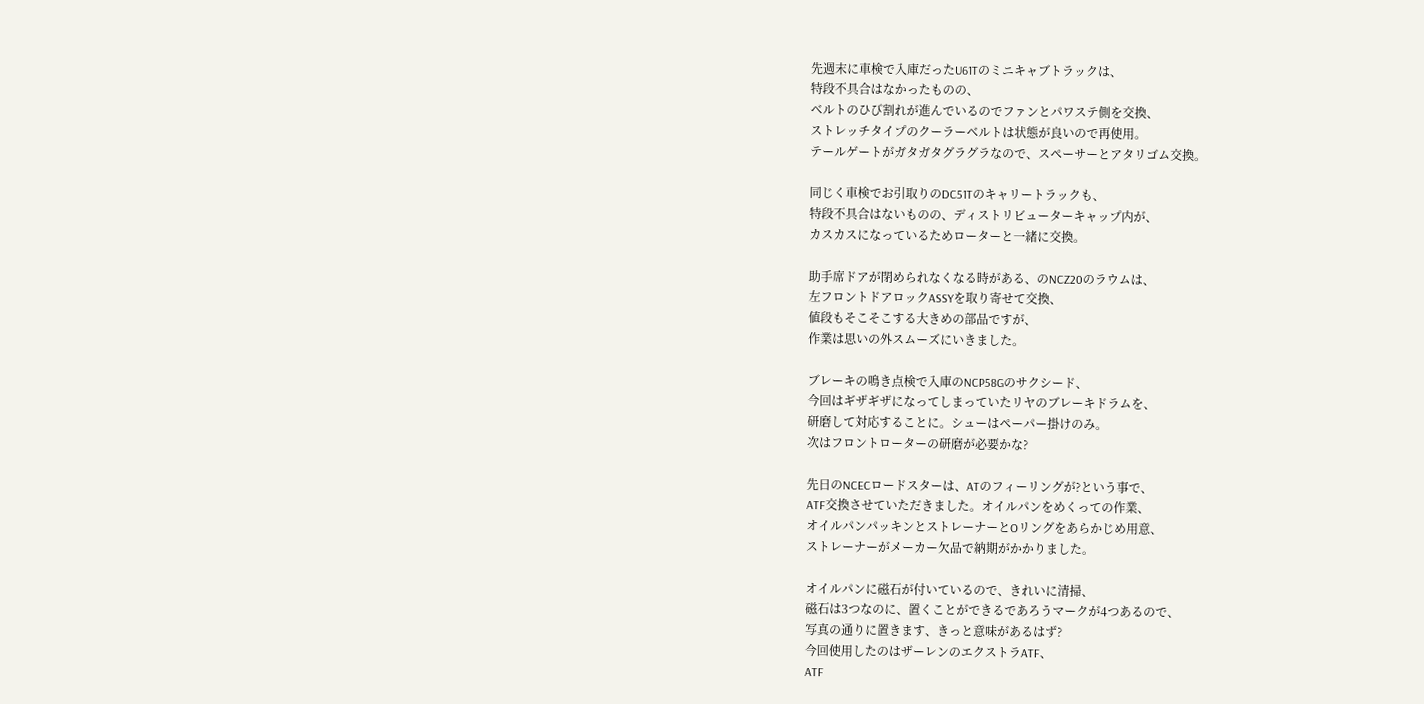先週末に車検で入庫だったU61Tのミニキャブトラックは、
特段不具合はなかったものの、
ベルトのひび割れが進んでいるのでファンとパワステ側を交換、
ストレッチタイプのクーラーベルトは状態が良いので再使用。
テールゲートがガタガタグラグラなので、スペーサーとアタリゴム交換。

同じく車検でお引取りのDC51Tのキャリートラックも、
特段不具合はないものの、ディストリビューターキャップ内が、
カスカスになっているためローターと一緒に交換。

助手席ドアが閉められなくなる時がある、のNCZ20のラウムは、
左フロントドアロックASSYを取り寄せて交換、
値段もそこそこする大きめの部品ですが、
作業は思いの外スムーズにいきました。

ブレーキの鳴き点検で入庫のNCP58Gのサクシード、
今回はギザギザになってしまっていたリヤのブレーキドラムを、
研磨して対応することに。シューはペーパー掛けのみ。
次はフロントローターの研磨が必要かな?

先日のNCECロードスターは、ATのフィーリングが?という事で、
ATF交換させていただきました。オイルパンをめくっての作業、
オイルパンパッキンとストレーナーとOリングをあらかじめ用意、
ストレーナーがメーカー欠品で納期がかかりました。

オイルパンに磁石が付いているので、きれいに清掃、
磁石は3つなのに、置くことができるであろうマークが4つあるので、
写真の通りに置きます、きっと意味があるはず?
今回使用したのはザーレンのエクストラATF、
ATF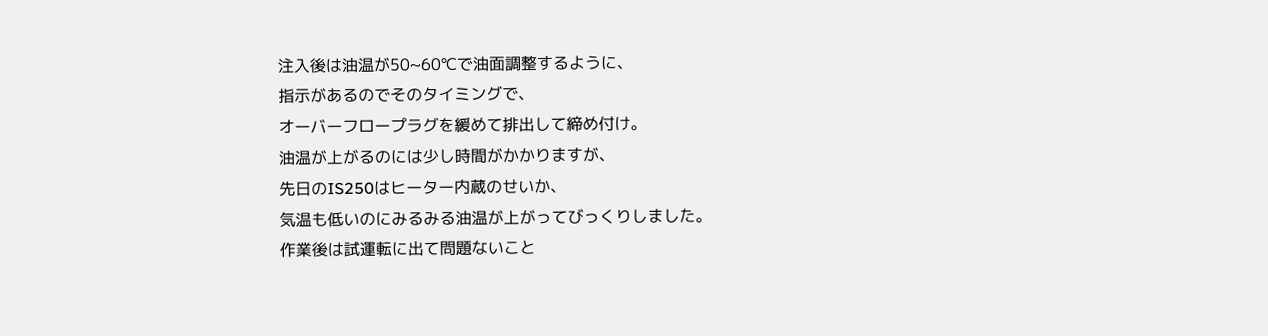注入後は油温が50~60℃で油面調整するように、
指示があるのでそのタイミングで、
オーバーフロープラグを緩めて排出して締め付け。
油温が上がるのには少し時間がかかりますが、
先日のIS250はヒーター内蔵のせいか、
気温も低いのにみるみる油温が上がってびっくりしました。
作業後は試運転に出て問題ないこと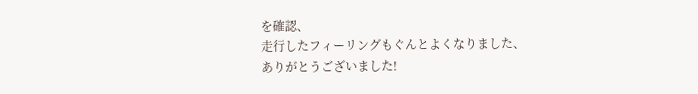を確認、
走行したフィーリングもぐんとよくなりました、
ありがとうございました!